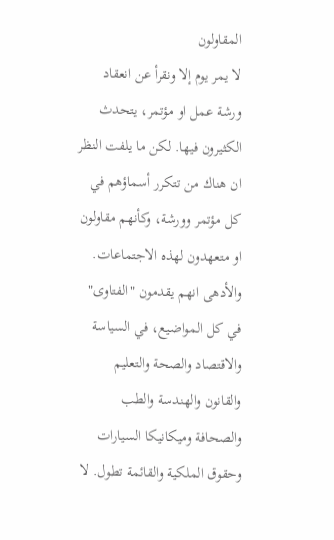المقاولون
لا يمر يوم إلا ونقرأ عن انعقاد ورشة عمل او مؤتمر، يتحدث الكثيرون فيها. لكن ما يلفت النظر ان هناك من تتكرر أسماؤهم في كل مؤتمر وورشة، وكأنهم مقاولون او متعهدون لهذه الاجتماعات. والأدهى انهم يقدمون "الفتاوى" في كل المواضيع، في السياسة والاقتصاد والصحة والتعليم والقانون والهندسة والطب والصحافة وميكانيكا السيارات وحقوق الملكية والقائمة تطول. لا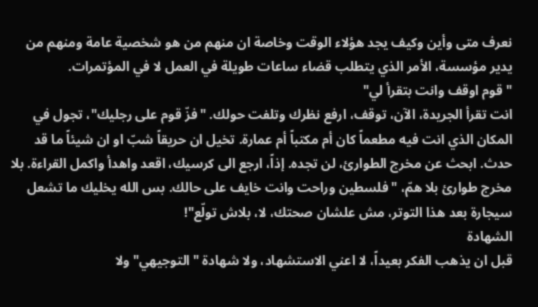نعرف متى وأين وكيف يجد هؤلاء الوقت وخاصة ان منهم من هو شخصية عامة ومنهم من يدير مؤسسة، الأمر الذي يتطلب قضاء ساعات طويلة في العمل لا في المؤتمرات.
"قوم اوقف وانت بتقرأ لي"
انت تقرأ الجريدة، الآن، توقف، ارفع نظرك وتلفت حولك. "فزّ قوم على رجليك"، تجول في المكان الذي انت فيه مطعماً كان أم مكتباً أم عمارة. تخيل ان حريقاً شبّ او ان شيئاً ما قد حدث. ابحث عن مخرج الطوارئ، لن تجده. إذاً، ارجع الى كرسيك، اقعد واهدأ واكمل القراءة. بلا مخرج طوارئ بلا همّ، "فلسطين وراحت وانت خايف على حالك. بس الله يخليك ما تشعل سيجارة بعد هذا التوتر، مش علشان صحتك، لا، بلاش تولّع"!
الشهادة
قبل ان يذهب الفكر بعيداً، لا اعني الاستشهاد، ولا شهادة "التوجيهي" ولا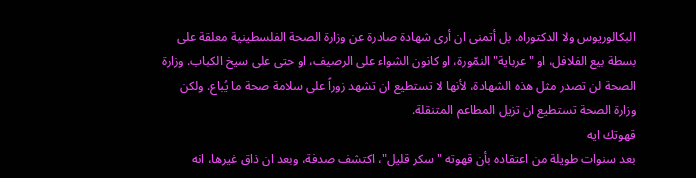البكالوريوس ولا الدكتوراه. بل أتمنى ان أرى شهادة صادرة عن وزارة الصحة الفلسطينية معلقة على بسطة بيع الفلافل، او "عرباية" النمّورة، او كانون الشواء على الرصيف، او حتى على سيخ الكباب. وزارة الصحة لن تصدر مثل هذه الشهادة، لأنها لا تستطيع ان تشهد زوراً على سلامة صحة ما يُباع. ولكن وزارة الصحة تستطيع ان تزيل المطاعم المتنقلة.
قهوتك ايه
بعد سنوات طويلة من اعتقاده بأن قهوته "سكر قليل"، اكتشف صدفة، وبعد ان ذاق غيرها، انه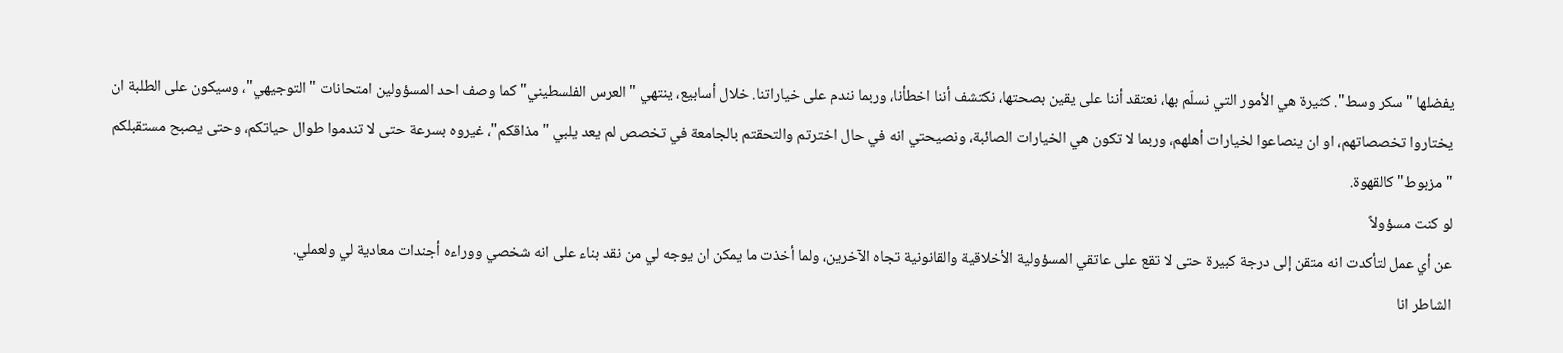يفضلها "سكر وسط". كثيرة هي الأمور التي نسلّم بها، نعتقد أننا على يقين بصحتها، نكتشف أننا اخطأنا، وربما نندم على خياراتنا. خلال أسابيع، ينتهي "العرس الفلسطيني" كما وصف احد المسؤولين امتحانات "التوجيهي"، وسيكون على الطلبة ان يختاروا تخصصاتهم، او ان ينصاعوا لخيارات أهلهم، وربما لا تكون هي الخيارات الصائبة، ونصيحتي انه في حال اخترتم والتحقتم بالجامعة في تخصص لم يعد يلبي "مذاقكم"، غيروه بسرعة حتى لا تندموا طوال حياتكم، وحتى يصبح مستقبلكم "مزبوط" كالقهوة.
لو كنت مسؤولاً
عن أي عمل لتأكدت انه متقن إلى درجة كبيرة حتى لا تقع على عاتقي المسؤولية الأخلاقية والقانونية تجاه الآخرين، ولما أخذت ما يمكن ان يوجه لي من نقد بناء على انه شخصي ووراءه أجندات معادية لي ولعملي.
الشاطر انا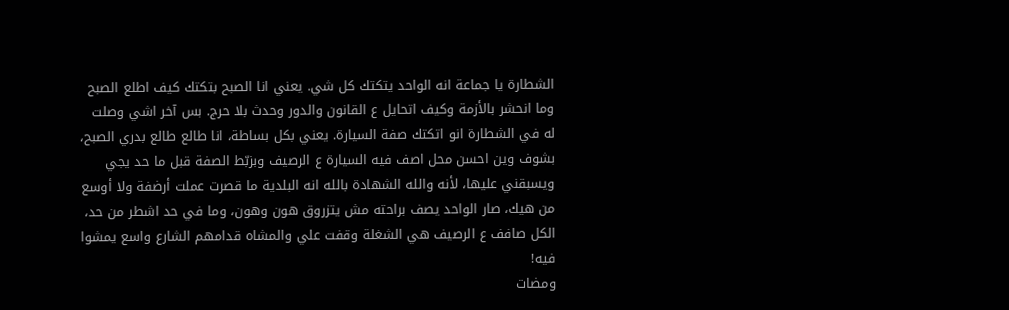الشطارة يا جماعة انه الواحد يتكتك كل شي. يعني انا الصبح بتكتك كيف اطلع الصبح وما انحشر بالأزمة وكيف اتحايل ع القانون والدور وحدث بلا حرج. بس آخر اشي وصلت له في الشطارة انو اتكتك صفة السيارة. يعني بكل بساطة، انا طالع طالع بدري الصبح، بشوف وين احسن محل اصف فيه السيارة ع الرصيف وبزبّط الصفة قبل ما حد يجي ويسبقني عليها، لأنه والله الشهادة بالله انه البلدية ما قصرت عملت أرضفة ولا أوسع من هيك، صار الواحد يصف براحته مش يتزروق هون وهون، وما في حد اشطر من حد، الكل صافف ع الرصيف هي الشغلة وقفت علي والمشاه قدامهم الشارع واسع يمشوا فيه!
ومضات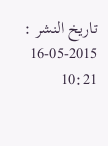تاريخ النشر : 2015-05-16 10:21